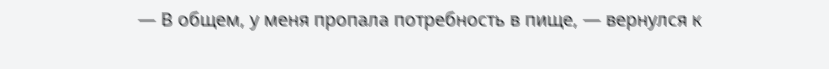— В общем, у меня пропала потребность в пище, — вернулся к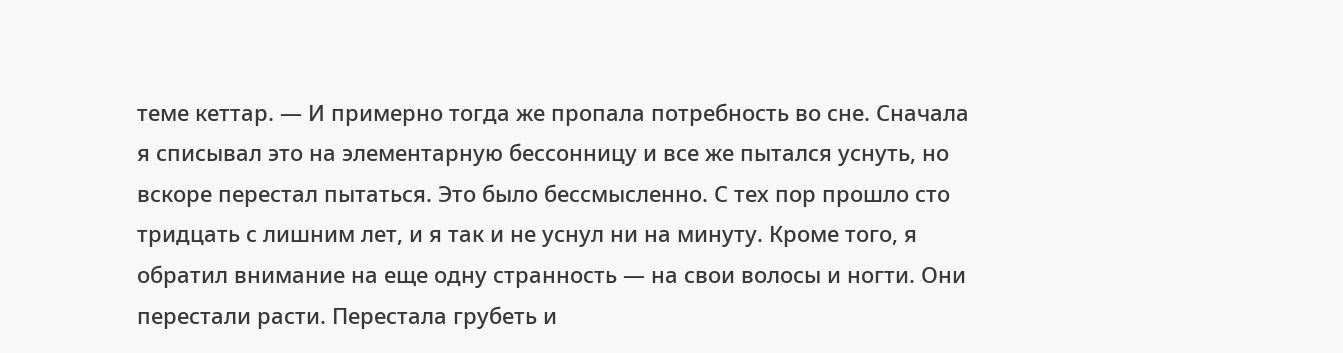теме кеттар. — И примерно тогда же пропала потребность во сне. Сначала я списывал это на элементарную бессонницу и все же пытался уснуть, но вскоре перестал пытаться. Это было бессмысленно. С тех пор прошло сто тридцать с лишним лет, и я так и не уснул ни на минуту. Кроме того, я обратил внимание на еще одну странность — на свои волосы и ногти. Они перестали расти. Перестала грубеть и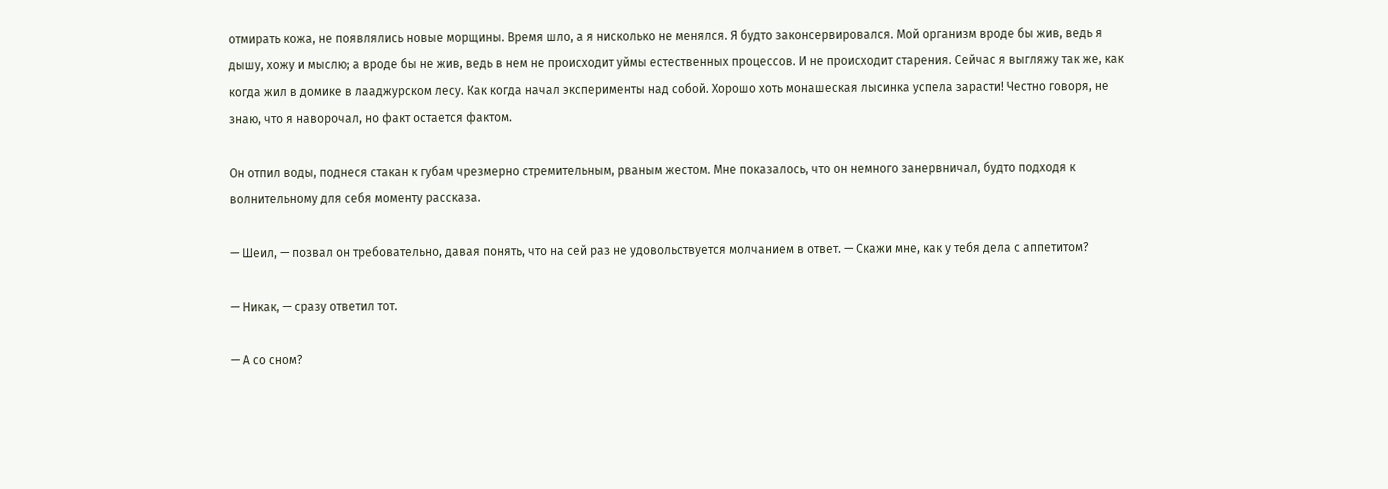отмирать кожа, не появлялись новые морщины. Время шло, а я нисколько не менялся. Я будто законсервировался. Мой организм вроде бы жив, ведь я дышу, хожу и мыслю; а вроде бы не жив, ведь в нем не происходит уймы естественных процессов. И не происходит старения. Сейчас я выгляжу так же, как когда жил в домике в лааджурском лесу. Как когда начал эксперименты над собой. Хорошо хоть монашеская лысинка успела зарасти! Честно говоря, не знаю, что я наворочал, но факт остается фактом.

Он отпил воды, поднеся стакан к губам чрезмерно стремительным, рваным жестом. Мне показалось, что он немного занервничал, будто подходя к волнительному для себя моменту рассказа.

— Шеил, — позвал он требовательно, давая понять, что на сей раз не удовольствуется молчанием в ответ. — Скажи мне, как у тебя дела с аппетитом?

— Никак, — сразу ответил тот.

— А со сном?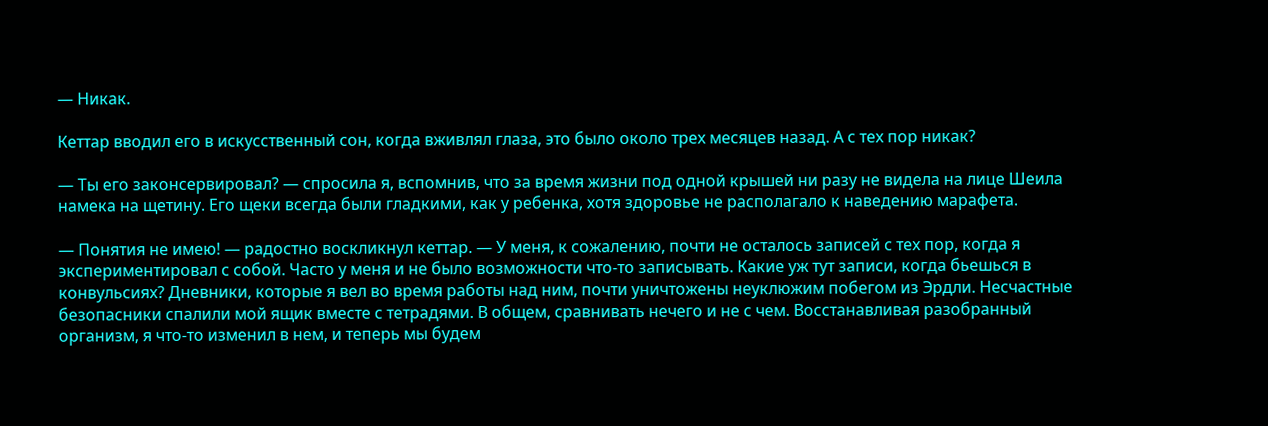— Никак.

Кеттар вводил его в искусственный сон, когда вживлял глаза, это было около трех месяцев назад. А с тех пор никак?

— Ты его законсервировал? — спросила я, вспомнив, что за время жизни под одной крышей ни разу не видела на лице Шеила намека на щетину. Его щеки всегда были гладкими, как у ребенка, хотя здоровье не располагало к наведению марафета.

— Понятия не имею! — радостно воскликнул кеттар. — У меня, к сожалению, почти не осталось записей с тех пор, когда я экспериментировал с собой. Часто у меня и не было возможности что-то записывать. Какие уж тут записи, когда бьешься в конвульсиях? Дневники, которые я вел во время работы над ним, почти уничтожены неуклюжим побегом из Эрдли. Несчастные безопасники спалили мой ящик вместе с тетрадями. В общем, сравнивать нечего и не с чем. Восстанавливая разобранный организм, я что-то изменил в нем, и теперь мы будем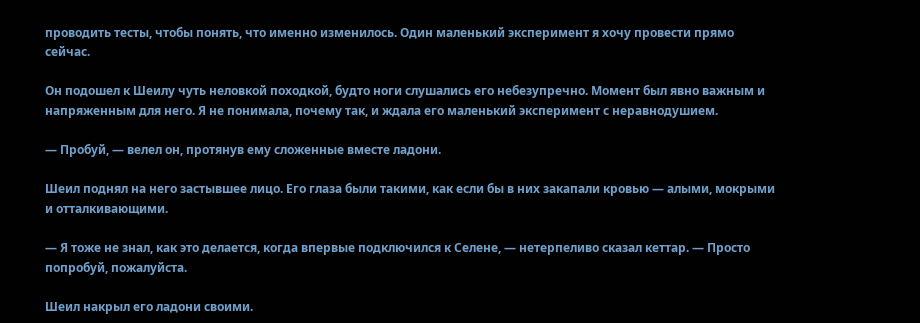проводить тесты, чтобы понять, что именно изменилось. Один маленький эксперимент я хочу провести прямо сейчас.

Он подошел к Шеилу чуть неловкой походкой, будто ноги слушались его небезупречно. Момент был явно важным и напряженным для него. Я не понимала, почему так, и ждала его маленький эксперимент с неравнодушием.

— Пробуй, — велел он, протянув ему сложенные вместе ладони.

Шеил поднял на него застывшее лицо. Его глаза были такими, как если бы в них закапали кровью — алыми, мокрыми и отталкивающими.

— Я тоже не знал, как это делается, когда впервые подключился к Селене, — нетерпеливо сказал кеттар. — Просто попробуй, пожалуйста.

Шеил накрыл его ладони своими.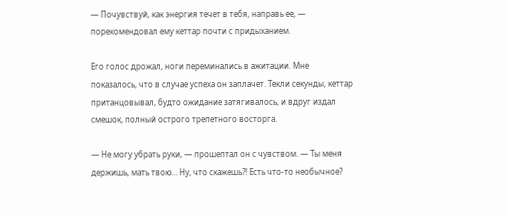— Почувствуй, как энергия течет в тебя, направь ее, — порекомендовал ему кеттар почти с придыханием.

Его голос дрожал, ноги переминались в ажитации. Мне показалось, что в случае успеха он заплачет. Текли секунды, кеттар пританцовывал, будто ожидание затягивалось, и вдруг издал смешок, полный острого трепетного восторга.

— Не могу убрать руки, — прошептал он с чувством. — Ты меня держишь, мать твою… Ну, что скажешь?! Есть что-то необычное?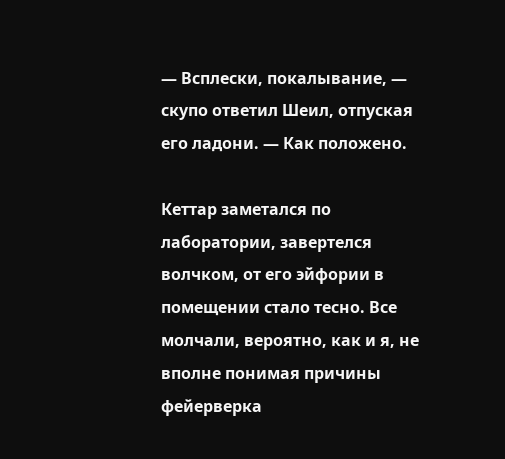— Всплески, покалывание, — скупо ответил Шеил, отпуская его ладони. — Как положено.

Кеттар заметался по лаборатории, завертелся волчком, от его эйфории в помещении стало тесно. Все молчали, вероятно, как и я, не вполне понимая причины фейерверка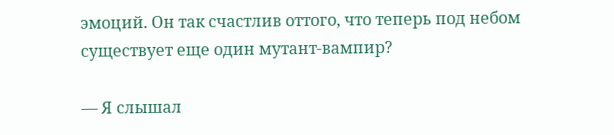эмоций. Он так счастлив оттого, что теперь под небом существует еще один мутант-вампир?

— Я слышал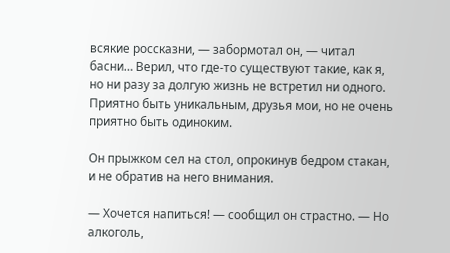всякие россказни, — забормотал он, — читал басни… Верил, что где-то существуют такие, как я, но ни разу за долгую жизнь не встретил ни одного. Приятно быть уникальным, друзья мои, но не очень приятно быть одиноким.

Он прыжком сел на стол, опрокинув бедром стакан, и не обратив на него внимания.

— Хочется напиться! — сообщил он страстно. — Но алкоголь,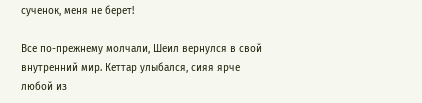сученок, меня не берет!

Все по-прежнему молчали, Шеил вернулся в свой внутренний мир. Кеттар улыбался, сияя ярче любой из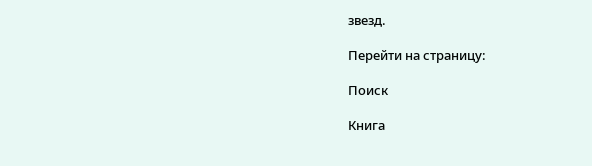звезд.

Перейти на страницу:

Поиск

Книга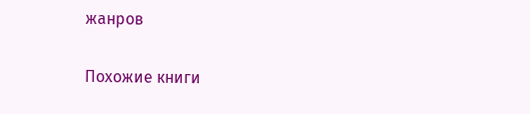жанров

Похожие книги